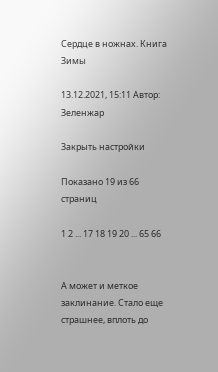Сердце в ножнах. Книга Зимы

13.12.2021, 15:11 Автор: Зеленжар

Закрыть настройки

Показано 19 из 66 страниц

1 2 ... 17 18 19 20 ... 65 66


А может и меткое заклинание. Стало еще страшнее, вплоть до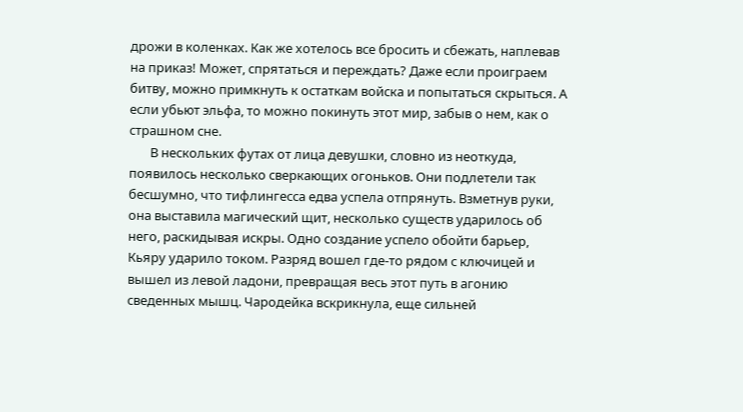дрожи в коленках. Как же хотелось все бросить и сбежать, наплевав на приказ! Может, спрятаться и переждать? Даже если проиграем битву, можно примкнуть к остаткам войска и попытаться скрыться. А если убьют эльфа, то можно покинуть этот мир, забыв о нем, как о страшном сне.
       В нескольких футах от лица девушки, словно из неоткуда, появилось несколько сверкающих огоньков. Они подлетели так бесшумно, что тифлингесса едва успела отпрянуть. Взметнув руки, она выставила магический щит, несколько существ ударилось об него, раскидывая искры. Одно создание успело обойти барьер, Кьяру ударило током. Разряд вошел где-то рядом с ключицей и вышел из левой ладони, превращая весь этот путь в агонию сведенных мышц. Чародейка вскрикнула, еще сильней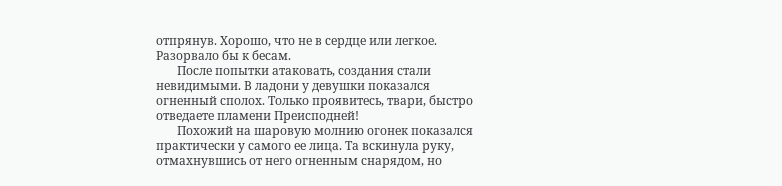отпрянув. Хорошо, что не в сердце или легкое. Разорвало бы к бесам.
       После попытки атаковать, создания стали невидимыми. В ладони у девушки показался огненный сполох. Только проявитесь, твари, быстро отведаете пламени Преисподней!
       Похожий на шаровую молнию огонек показался практически у самого ее лица. Та вскинула руку, отмахнувшись от него огненным снарядом, но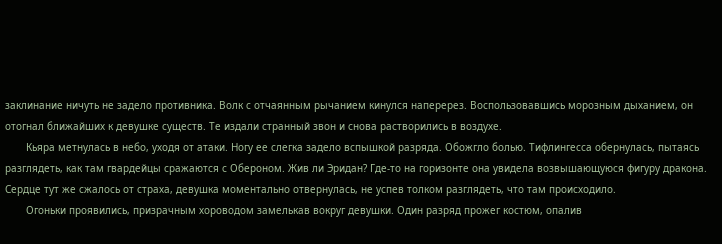заклинание ничуть не задело противника. Волк с отчаянным рычанием кинулся наперерез. Воспользовавшись морозным дыханием, он отогнал ближайших к девушке существ. Те издали странный звон и снова растворились в воздухе.
       Кьяра метнулась в небо, уходя от атаки. Ногу ее слегка задело вспышкой разряда. Обожгло болью. Тифлингесса обернулась, пытаясь разглядеть, как там гвардейцы сражаются с Обероном. Жив ли Эридан? Где-то на горизонте она увидела возвышающуюся фигуру дракона. Сердце тут же сжалось от страха, девушка моментально отвернулась, не успев толком разглядеть, что там происходило.
       Огоньки проявились, призрачным хороводом замелькав вокруг девушки. Один разряд прожег костюм, опалив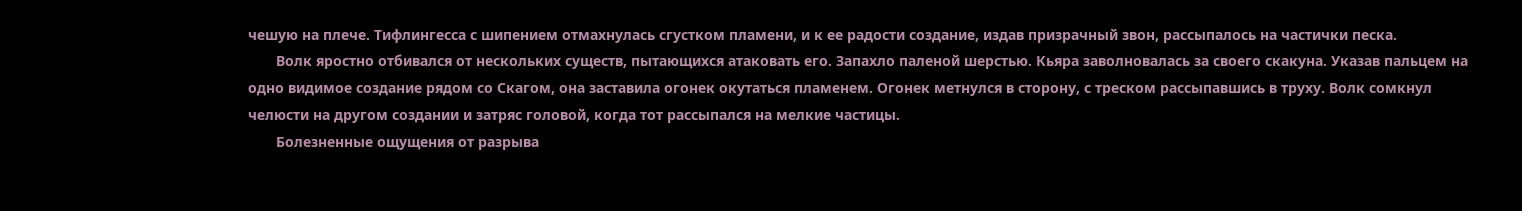чешую на плече. Тифлингесса с шипением отмахнулась сгустком пламени, и к ее радости создание, издав призрачный звон, рассыпалось на частички песка.
       Волк яростно отбивался от нескольких существ, пытающихся атаковать его. Запахло паленой шерстью. Кьяра заволновалась за своего скакуна. Указав пальцем на одно видимое создание рядом со Скагом, она заставила огонек окутаться пламенем. Огонек метнулся в сторону, с треском рассыпавшись в труху. Волк сомкнул челюсти на другом создании и затряс головой, когда тот рассыпался на мелкие частицы.
       Болезненные ощущения от разрыва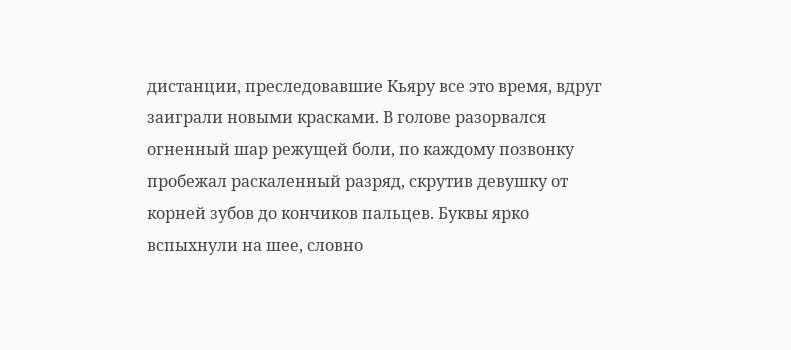дистанции, преследовавшие Кьяру все это время, вдруг заиграли новыми красками. В голове разорвался огненный шар режущей боли, по каждому позвонку пробежал раскаленный разряд, скрутив девушку от корней зубов до кончиков пальцев. Буквы ярко вспыхнули на шее, словно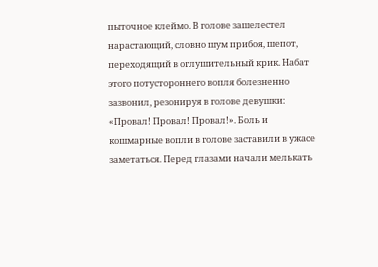пыточное клеймо. В голове зашелестел нарастающий, словно шум прибоя, шепот, переходящий в оглушительный крик. Набат этого потустороннего вопля болезненно зазвонил, резонируя в голове девушки: «Провал! Провал! Провал!». Боль и кошмарные вопли в голове заставили в ужасе заметаться. Перед глазами начали мелькать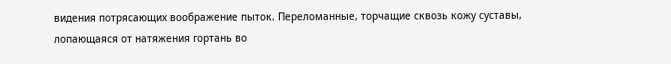видения потрясающих воображение пыток. Переломанные, торчащие сквозь кожу суставы, лопающаяся от натяжения гортань во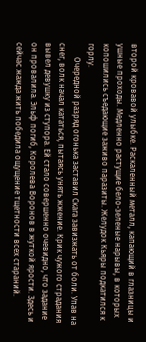второй кровавой улыбке. Раскаленный металл, капающий в глазницы и ушные проходы. Медленно растущие бело-зеленые нарывы, в которых копошились съедающие заживо паразиты. Желудок Кьяры подкатился к горлу.
       Очередной разряд огонька заставил Скага завизжать от боли. Упав на снег, волк начал кататься, пытаясь унять жжение. Крик чужого страдания вывел девушку из ступора. Ей стало совершенно очевидно, что задание он провалила. Эльф погиб, Королева Воронов в жуткой ярости. Здесь и сейчас жажда жить победила ощущение тщетности всех стараний.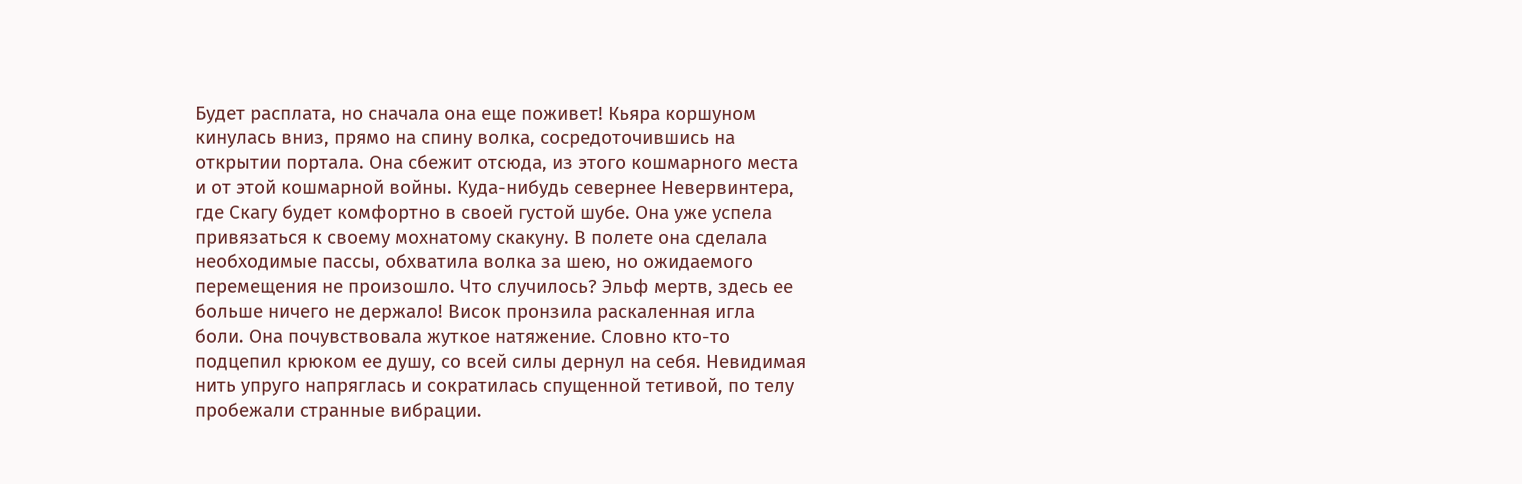Будет расплата, но сначала она еще поживет! Кьяра коршуном кинулась вниз, прямо на спину волка, сосредоточившись на открытии портала. Она сбежит отсюда, из этого кошмарного места и от этой кошмарной войны. Куда-нибудь севернее Невервинтера, где Скагу будет комфортно в своей густой шубе. Она уже успела привязаться к своему мохнатому скакуну. В полете она сделала необходимые пассы, обхватила волка за шею, но ожидаемого перемещения не произошло. Что случилось? Эльф мертв, здесь ее больше ничего не держало! Висок пронзила раскаленная игла боли. Она почувствовала жуткое натяжение. Словно кто-то подцепил крюком ее душу, со всей силы дернул на себя. Невидимая нить упруго напряглась и сократилась спущенной тетивой, по телу пробежали странные вибрации.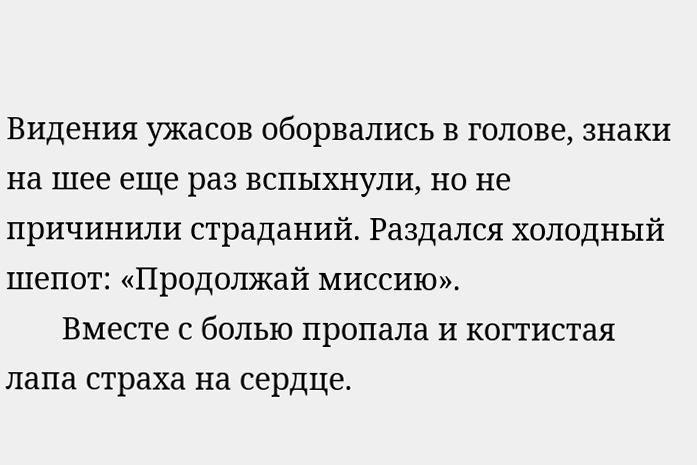Видения ужасов оборвались в голове, знаки на шее еще раз вспыхнули, но не причинили страданий. Раздался холодный шепот: «Продолжай миссию».
       Вместе с болью пропала и когтистая лапа страха на сердце.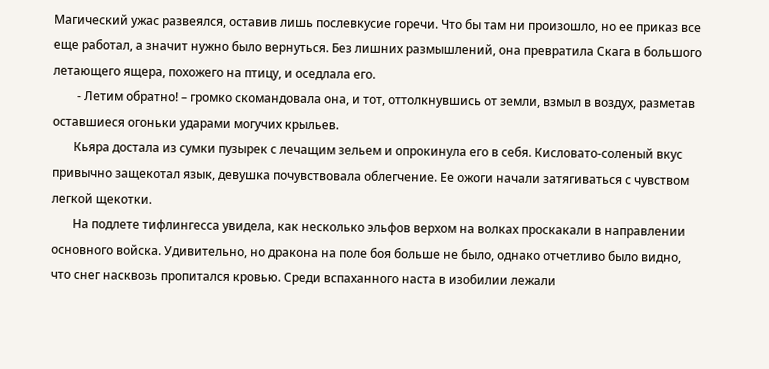Магический ужас развеялся, оставив лишь послевкусие горечи. Что бы там ни произошло, но ее приказ все еще работал, а значит нужно было вернуться. Без лишних размышлений, она превратила Скага в большого летающего ящера, похожего на птицу, и оседлала его.
        - Летим обратно! – громко скомандовала она, и тот, оттолкнувшись от земли, взмыл в воздух, разметав оставшиеся огоньки ударами могучих крыльев.
       Кьяра достала из сумки пузырек с лечащим зельем и опрокинула его в себя. Кисловато-соленый вкус привычно защекотал язык, девушка почувствовала облегчение. Ее ожоги начали затягиваться с чувством легкой щекотки.
       На подлете тифлингесса увидела, как несколько эльфов верхом на волках проскакали в направлении основного войска. Удивительно, но дракона на поле боя больше не было, однако отчетливо было видно, что снег насквозь пропитался кровью. Среди вспаханного наста в изобилии лежали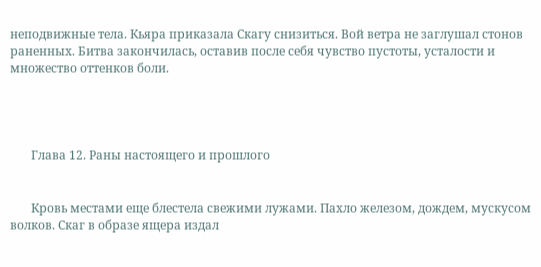неподвижные тела. Кьяра приказала Скагу снизиться. Вой ветра не заглушал стонов раненных. Битва закончилась, оставив после себя чувство пустоты, усталости и множество оттенков боли.




       Глава 12. Раны настоящего и прошлого


       Кровь местами еще блестела свежими лужами. Пахло железом, дождем, мускусом волков. Скаг в образе ящера издал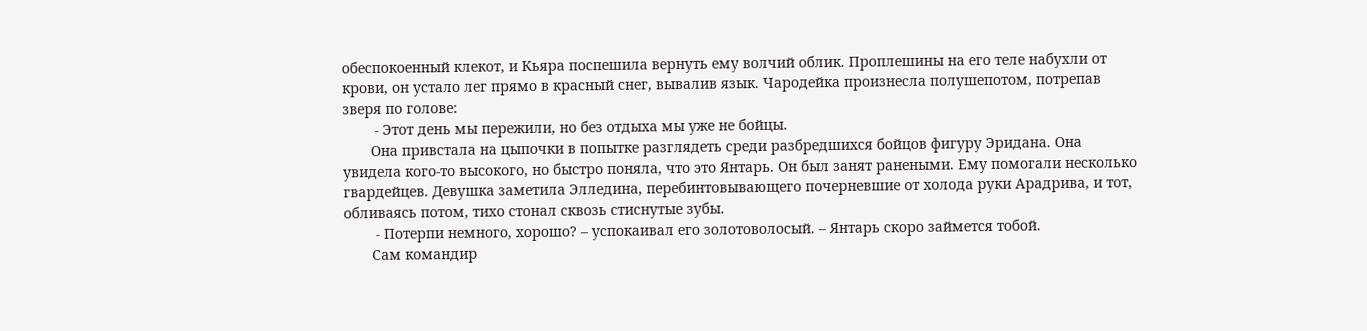обеспокоенный клекот, и Кьяра поспешила вернуть ему волчий облик. Проплешины на его теле набухли от крови, он устало лег прямо в красный снег, вывалив язык. Чародейка произнесла полушепотом, потрепав зверя по голове:
        - Этот день мы пережили, но без отдыха мы уже не бойцы.
       Она привстала на цыпочки в попытке разглядеть среди разбредшихся бойцов фигуру Эридана. Она увидела кого-то высокого, но быстро поняла, что это Янтарь. Он был занят ранеными. Ему помогали несколько гвардейцев. Девушка заметила Элледина, перебинтовывающего почерневшие от холода руки Арадрива, и тот, обливаясь потом, тихо стонал сквозь стиснутые зубы.
        - Потерпи немного, хорошо? – успокаивал его золотоволосый. – Янтарь скоро займется тобой.
       Сам командир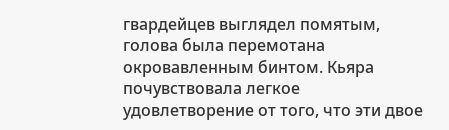гвардейцев выглядел помятым, голова была перемотана окровавленным бинтом. Кьяра почувствовала легкое удовлетворение от того, что эти двое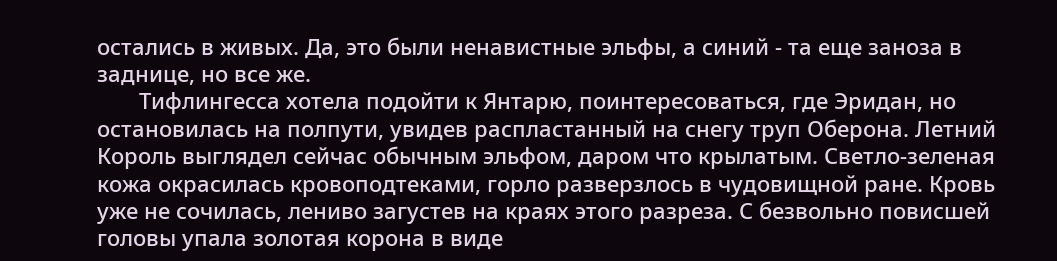остались в живых. Да, это были ненавистные эльфы, а синий - та еще заноза в заднице, но все же.
       Тифлингесса хотела подойти к Янтарю, поинтересоваться, где Эридан, но остановилась на полпути, увидев распластанный на снегу труп Оберона. Летний Король выглядел сейчас обычным эльфом, даром что крылатым. Светло-зеленая кожа окрасилась кровоподтеками, горло разверзлось в чудовищной ране. Кровь уже не сочилась, лениво загустев на краях этого разреза. С безвольно повисшей головы упала золотая корона в виде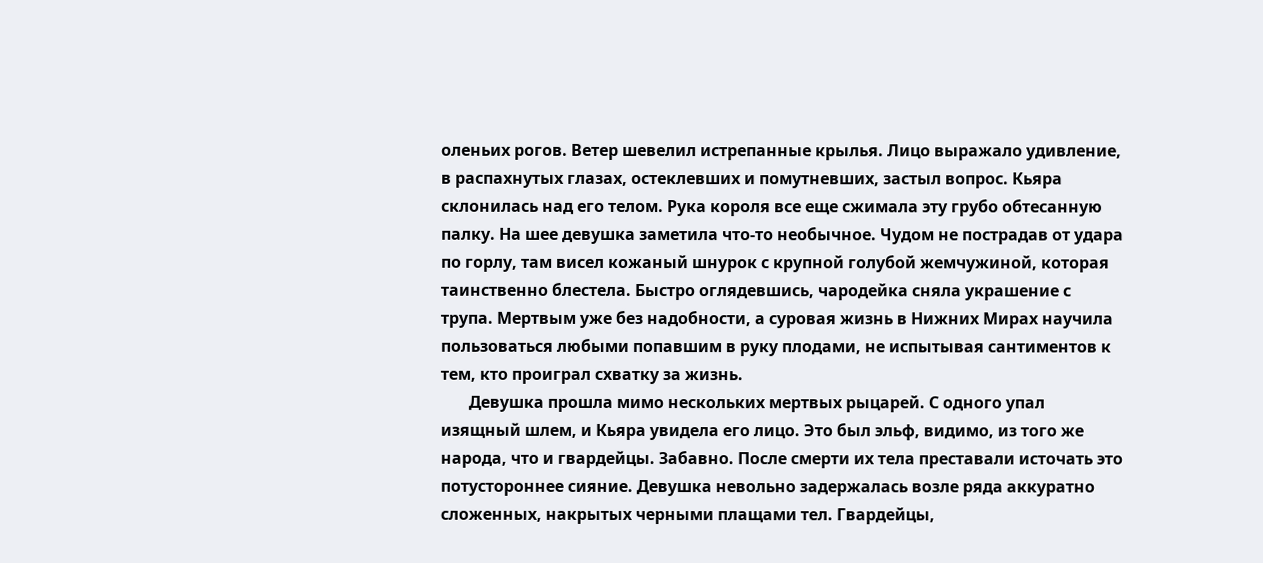оленьих рогов. Ветер шевелил истрепанные крылья. Лицо выражало удивление, в распахнутых глазах, остеклевших и помутневших, застыл вопрос. Кьяра склонилась над его телом. Рука короля все еще сжимала эту грубо обтесанную палку. На шее девушка заметила что-то необычное. Чудом не пострадав от удара по горлу, там висел кожаный шнурок с крупной голубой жемчужиной, которая таинственно блестела. Быстро оглядевшись, чародейка сняла украшение с трупа. Мертвым уже без надобности, а суровая жизнь в Нижних Мирах научила пользоваться любыми попавшим в руку плодами, не испытывая сантиментов к тем, кто проиграл схватку за жизнь.
       Девушка прошла мимо нескольких мертвых рыцарей. С одного упал изящный шлем, и Кьяра увидела его лицо. Это был эльф, видимо, из того же народа, что и гвардейцы. Забавно. После смерти их тела преставали источать это потустороннее сияние. Девушка невольно задержалась возле ряда аккуратно сложенных, накрытых черными плащами тел. Гвардейцы,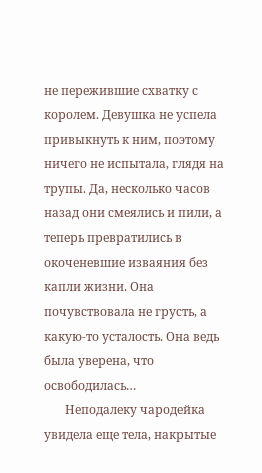не пережившие схватку с королем. Девушка не успела привыкнуть к ним, поэтому ничего не испытала, глядя на трупы. Да, несколько часов назад они смеялись и пили, а теперь превратились в окоченевшие изваяния без капли жизни. Она почувствовала не грусть, а какую-то усталость. Она ведь была уверена, что освободилась…
       Неподалеку чародейка увидела еще тела, накрытые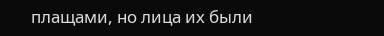плащами, но лица их были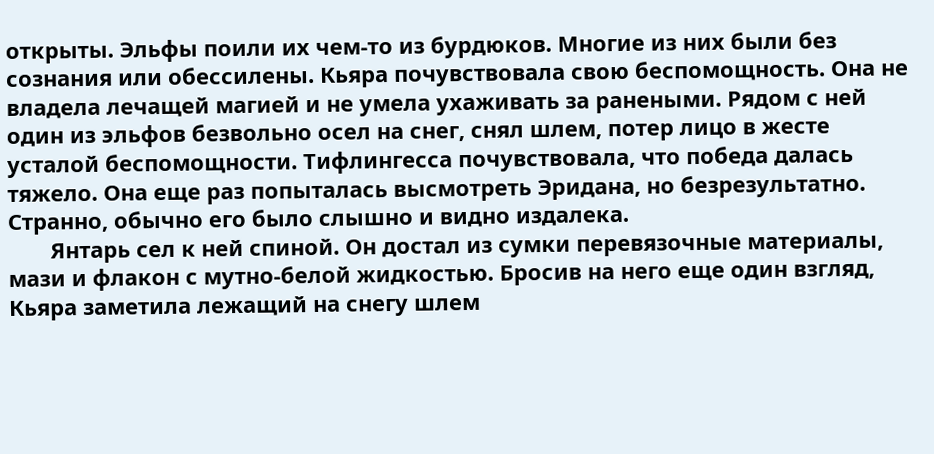открыты. Эльфы поили их чем-то из бурдюков. Многие из них были без сознания или обессилены. Кьяра почувствовала свою беспомощность. Она не владела лечащей магией и не умела ухаживать за ранеными. Рядом с ней один из эльфов безвольно осел на снег, снял шлем, потер лицо в жесте усталой беспомощности. Тифлингесса почувствовала, что победа далась тяжело. Она еще раз попыталась высмотреть Эридана, но безрезультатно. Странно, обычно его было слышно и видно издалека.
       Янтарь сел к ней спиной. Он достал из сумки перевязочные материалы, мази и флакон с мутно-белой жидкостью. Бросив на него еще один взгляд, Кьяра заметила лежащий на снегу шлем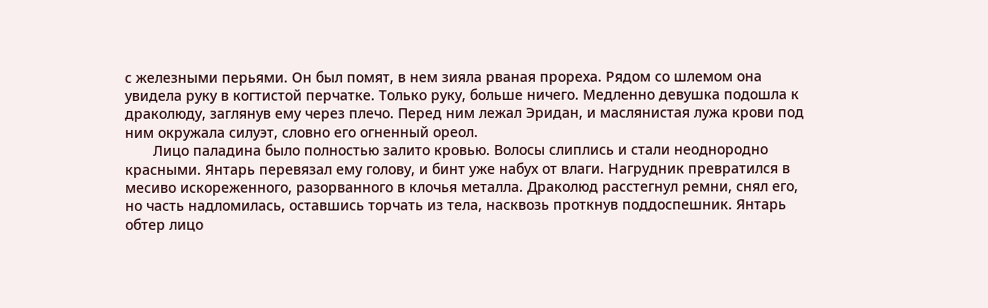с железными перьями. Он был помят, в нем зияла рваная прореха. Рядом со шлемом она увидела руку в когтистой перчатке. Только руку, больше ничего. Медленно девушка подошла к драколюду, заглянув ему через плечо. Перед ним лежал Эридан, и маслянистая лужа крови под ним окружала силуэт, словно его огненный ореол.
       Лицо паладина было полностью залито кровью. Волосы слиплись и стали неоднородно красными. Янтарь перевязал ему голову, и бинт уже набух от влаги. Нагрудник превратился в месиво искореженного, разорванного в клочья металла. Драколюд расстегнул ремни, снял его, но часть надломилась, оставшись торчать из тела, насквозь проткнув поддоспешник. Янтарь обтер лицо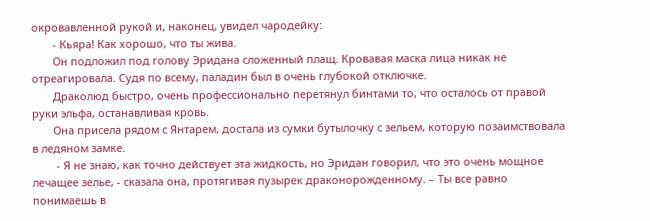окровавленной рукой и, наконец, увидел чародейку:
       - Кьяра! Как хорошо, что ты жива.
       Он подложил под голову Эридана сложенный плащ. Кровавая маска лица никак не отреагировала. Судя по всему, паладин был в очень глубокой отключке.
       Драколюд быстро, очень профессионально перетянул бинтами то, что осталось от правой руки эльфа, останавливая кровь.
       Она присела рядом с Янтарем, достала из сумки бутылочку с зельем, которую позаимствовала в ледяном замке.
        - Я не знаю, как точно действует эта жидкость, но Эридан говорил, что это очень мощное лечащее зелье, - сказала она, протягивая пузырек драконорожденному. – Ты все равно понимаешь в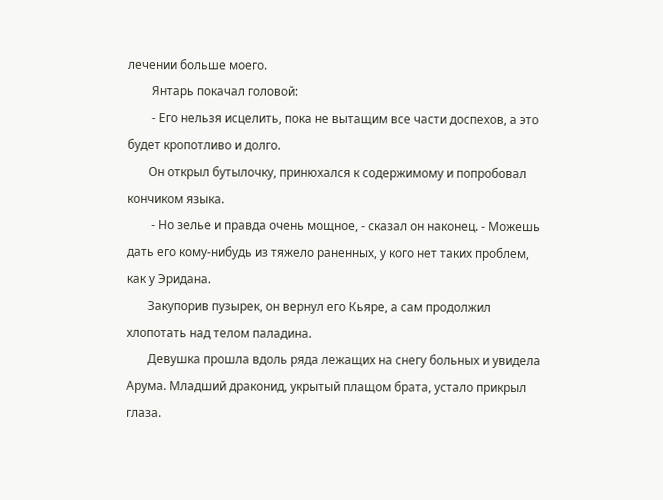лечении больше моего.
        Янтарь покачал головой:
        - Его нельзя исцелить, пока не вытащим все части доспехов, а это будет кропотливо и долго.
       Он открыл бутылочку, принюхался к содержимому и попробовал кончиком языка.
        - Но зелье и правда очень мощное, - сказал он наконец. - Можешь дать его кому-нибудь из тяжело раненных, у кого нет таких проблем, как у Эридана.
       Закупорив пузырек, он вернул его Кьяре, а сам продолжил хлопотать над телом паладина.
       Девушка прошла вдоль ряда лежащих на снегу больных и увидела Арума. Младший драконид, укрытый плащом брата, устало прикрыл глаза.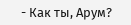- Как ты, Арум?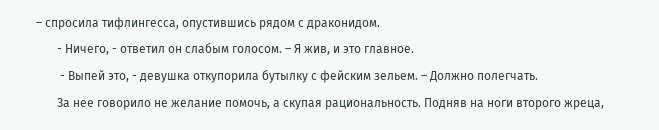– спросила тифлингесса, опустившись рядом с драконидом.
       - Ничего, - ответил он слабым голосом. – Я жив, и это главное.
        - Выпей это, - девушка откупорила бутылку с фейским зельем. – Должно полегчать.
       За нее говорило не желание помочь, а скупая рациональность. Подняв на ноги второго жреца,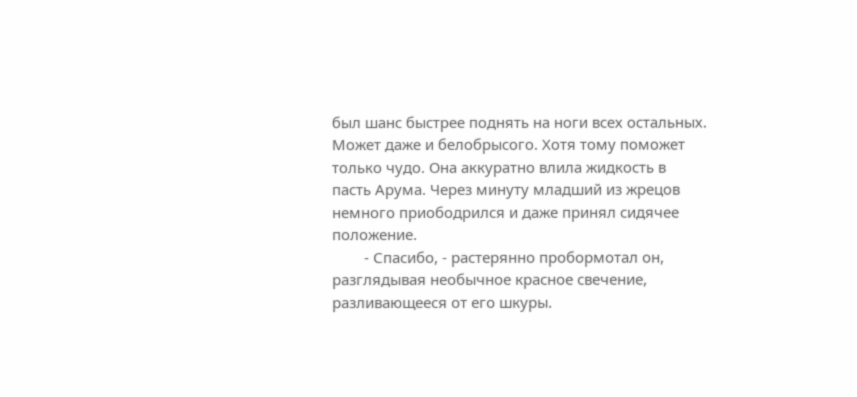был шанс быстрее поднять на ноги всех остальных. Может даже и белобрысого. Хотя тому поможет только чудо. Она аккуратно влила жидкость в пасть Арума. Через минуту младший из жрецов немного приободрился и даже принял сидячее положение.
        - Спасибо, - растерянно пробормотал он, разглядывая необычное красное свечение, разливающееся от его шкуры.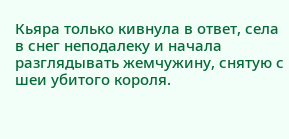Кьяра только кивнула в ответ, села в снег неподалеку и начала разглядывать жемчужину, снятую с шеи убитого короля.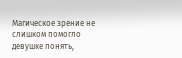Магическое зрение не слишком помогло девушке понять,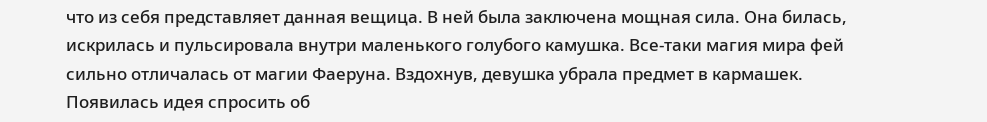что из себя представляет данная вещица. В ней была заключена мощная сила. Она билась, искрилась и пульсировала внутри маленького голубого камушка. Все-таки магия мира фей сильно отличалась от магии Фаеруна. Вздохнув, девушка убрала предмет в кармашек. Появилась идея спросить об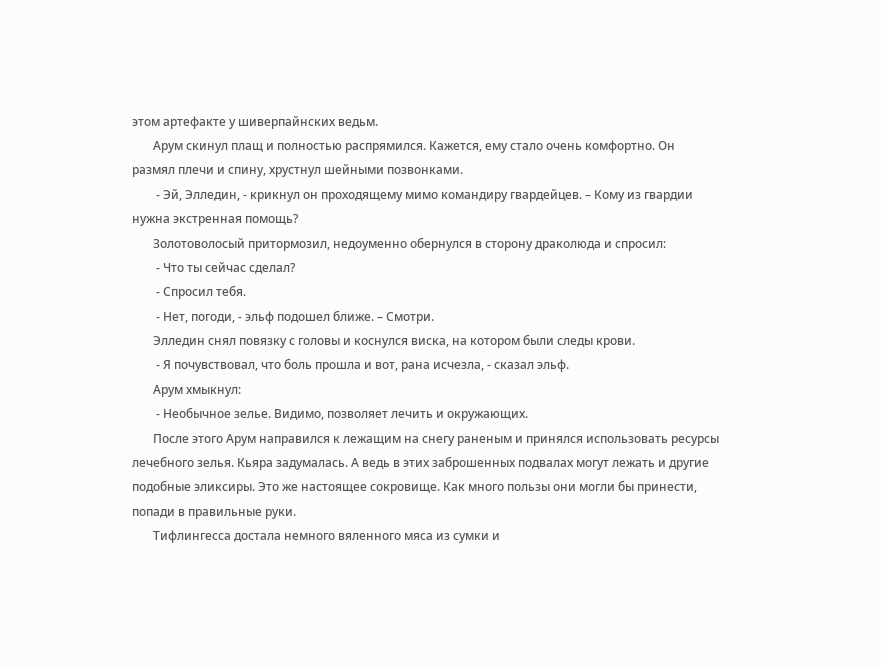этом артефакте у шиверпайнских ведьм.
       Арум скинул плащ и полностью распрямился. Кажется, ему стало очень комфортно. Он размял плечи и спину, хрустнул шейными позвонками.
        - Эй, Элледин, - крикнул он проходящему мимо командиру гвардейцев. – Кому из гвардии нужна экстренная помощь?
       Золотоволосый притормозил, недоуменно обернулся в сторону драколюда и спросил:
        - Что ты сейчас сделал?
        - Спросил тебя.
        - Нет, погоди, - эльф подошел ближе. – Смотри.
       Элледин снял повязку с головы и коснулся виска, на котором были следы крови.
        - Я почувствовал, что боль прошла и вот, рана исчезла, - сказал эльф.
       Арум хмыкнул:
        - Необычное зелье. Видимо, позволяет лечить и окружающих.
       После этого Арум направился к лежащим на снегу раненым и принялся использовать ресурсы лечебного зелья. Кьяра задумалась. А ведь в этих заброшенных подвалах могут лежать и другие подобные эликсиры. Это же настоящее сокровище. Как много пользы они могли бы принести, попади в правильные руки.
       Тифлингесса достала немного вяленного мяса из сумки и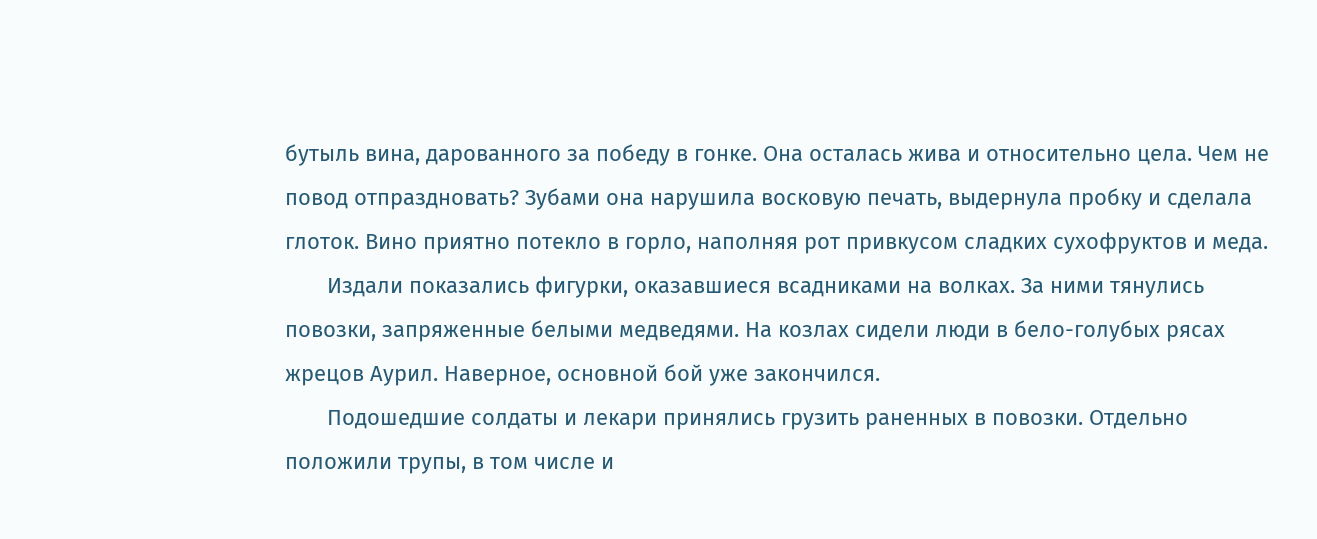бутыль вина, дарованного за победу в гонке. Она осталась жива и относительно цела. Чем не повод отпраздновать? Зубами она нарушила восковую печать, выдернула пробку и сделала глоток. Вино приятно потекло в горло, наполняя рот привкусом сладких сухофруктов и меда.
       Издали показались фигурки, оказавшиеся всадниками на волках. За ними тянулись повозки, запряженные белыми медведями. На козлах сидели люди в бело-голубых рясах жрецов Аурил. Наверное, основной бой уже закончился.
       Подошедшие солдаты и лекари принялись грузить раненных в повозки. Отдельно положили трупы, в том числе и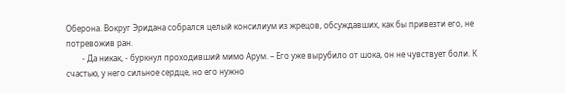Оберона. Вокруг Эридана собрался целый консилиум из жрецов, обсуждавших, как бы привезти его, не потревожив ран.
        - Да никак, - буркнул проходивший мимо Арум. – Его уже вырубило от шока, он не чувствует боли. К счастью, у него сильное сердце, но его нужно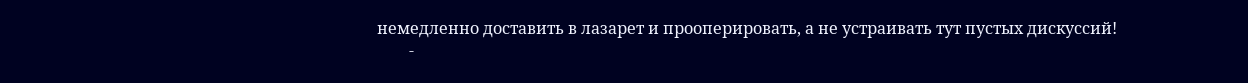немедленно доставить в лазарет и прооперировать, а не устраивать тут пустых дискуссий!
        -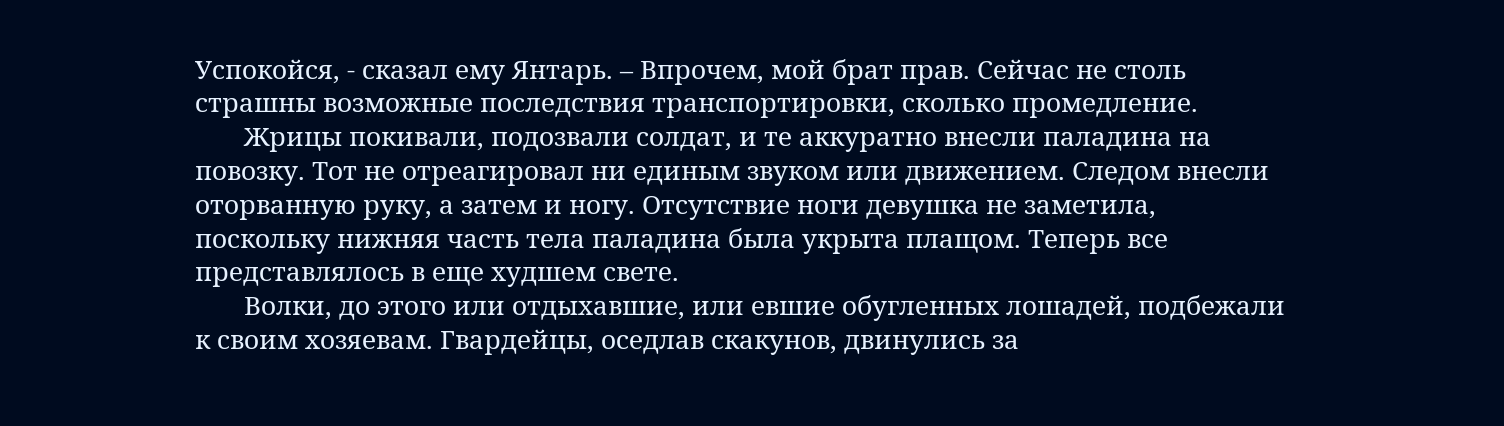Успокойся, - сказал ему Янтарь. – Впрочем, мой брат прав. Сейчас не столь страшны возможные последствия транспортировки, сколько промедление.
       Жрицы покивали, подозвали солдат, и те аккуратно внесли паладина на повозку. Тот не отреагировал ни единым звуком или движением. Следом внесли оторванную руку, а затем и ногу. Отсутствие ноги девушка не заметила, поскольку нижняя часть тела паладина была укрыта плащом. Теперь все представлялось в еще худшем свете.
       Волки, до этого или отдыхавшие, или евшие обугленных лошадей, подбежали к своим хозяевам. Гвардейцы, оседлав скакунов, двинулись за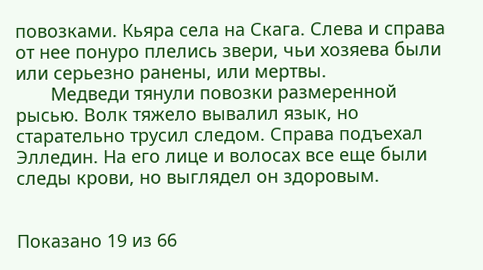повозками. Кьяра села на Скага. Слева и справа от нее понуро плелись звери, чьи хозяева были или серьезно ранены, или мертвы.
       Медведи тянули повозки размеренной рысью. Волк тяжело вывалил язык, но старательно трусил следом. Справа подъехал Элледин. На его лице и волосах все еще были следы крови, но выглядел он здоровым.


Показано 19 из 66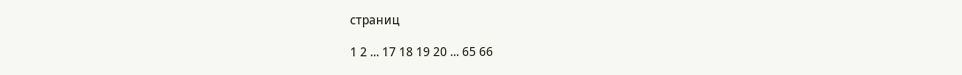страниц

1 2 ... 17 18 19 20 ... 65 66